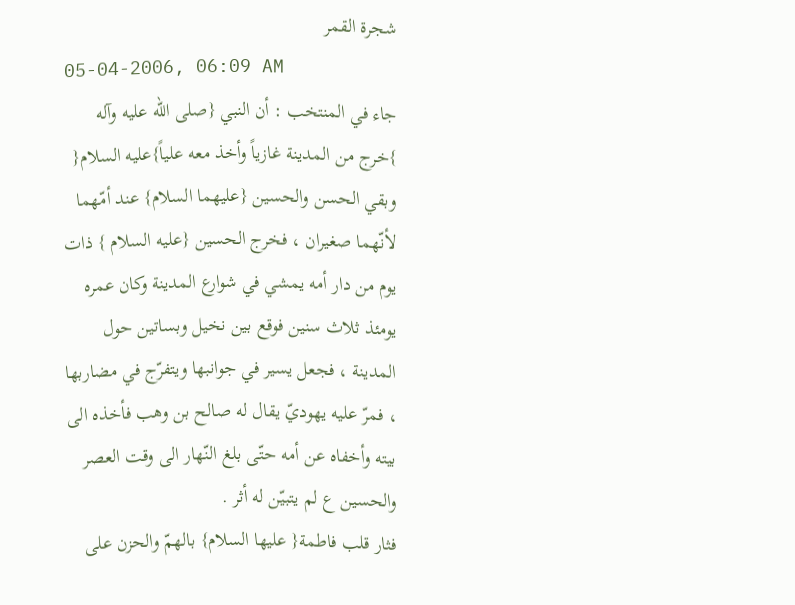شجرة القمر
05-04-2006, 06:09 AM
جاء في المنتخب : أن النبي {صلى الله عليه وآله }خرج من المدينة غازياً وأخذ معه علياً}عليه السلام{ وبقي الحسن والحسين {عليهما السلام} عند أمّهما لأنّهما صغيران ، فخرج الحسين {عليه السلام } ذات يوم من دار أمه يمشي في شوارع المدينة وكان عمره يومئذ ثلاث سنين فوقع بين نخيل وبساتين حول المدينة ، فجعل يسير في جوانبها ويتفرّج في مضاربها ، فمرّ عليه يهوديّ يقال له صالح بن وهب فأخذه الى بيته وأخفاه عن أمه حتّى بلغ النّهار الى وقت العصر والحسين ع لم يتبيّن له أثر .
فثار قلب فاطمة{ عليها السلام} بالهمّ والحزن على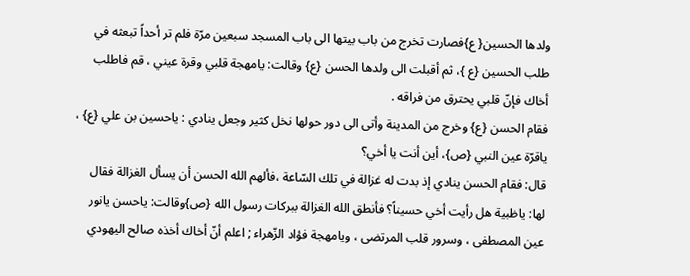ولدها الحسين{ ع}فصارت تخرج من باب بيتها الى باب المسجد سبعين مرّة فلم تر أحداً تبعثه في طلب الحسين {ع }، ثم أقبلت الى ولدها الحسن {ع} وقالت: يامهجة قلبي وقرة عيني ، قم فاطلب أخاك فإنّ قلبي يحترق من فراقه .
فقام الحسن {ع} وخرج من المدينة وأتى الى دور حولها نخل كثير وجعل ينادي : ياحسين بن علي {ع} ، ياقرّة عين النبي {ص}، أين أنت يا أخي؟
قال: فقام الحسن ينادي إذ بدت له غزالة في تلك السّاعة ،فألهم الله الحسن أن يسأل الغزالة فقال لها: ياظبية هل رأيت أخي حسيناً؟ فأنطق الله الغزالة ببركات رسول الله {ص}وقالت: ياحسن يانور عين المصطفى ، وسرور قلب المرتضى ، ويامهجة فؤاد الزّهراء ; اعلم أنّ أخاك أخذه صالح اليهودي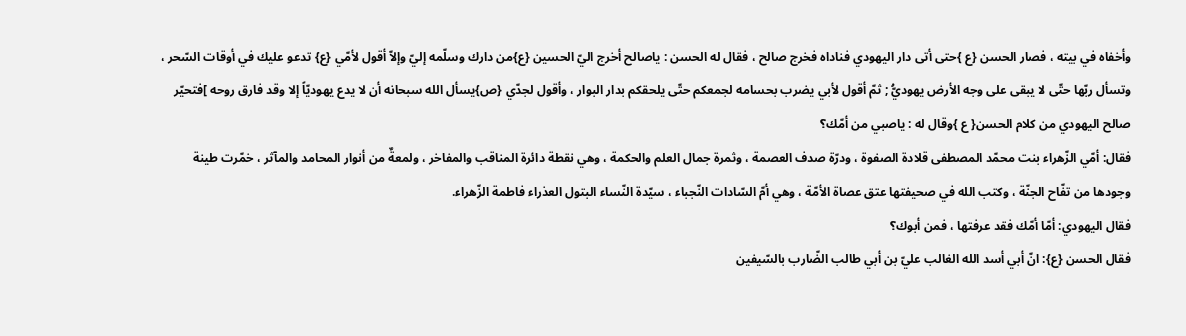وأخفاه في بيته ، فصار الحسن {ع }حتى أتى دار اليهودي فناداه فخرج صالح ، فقال له الحسن : ياصالح أخرج اليّ الحسين {ع}من دارك وسلّمه إليّ وإلاّ أقول لأمّي {ع} تدعو عليك في أوقات السّحر ، وتسأل ربّها حتّى لا يبقى على وجه الأرض يهوديُّ ; ثمّ أقول لأبي يضرب بحسامه لجمعكم حتّى يلحقكم بدار البوار ، وأقول لجدّي {ص}يسأل الله سبحانه أن لا يدع يهوديّاً إلا وقد فارق روحه ]فتحيّر صالح اليهودي من كلام الحسن{ ع }وقال له : ياصبي من أمّك؟
فقال: أمّي الزّهراء بنت محمّد المصطفى قلادة الصفوة ، ودرّة صدف العصمة ، وثمرة جمال العلم والحكمة ، وهي نقطة دائرة المناقب والمفاخر ، ولمعةٌ من أنوار المحامد والمآثر ، خمّرت طينة وجودها من تفّاح الجنّة ، وكتب الله في صحيفتها عتق عصاة الأمّة ، وهي أمّ السّادات النّجباء ، سيّدة النّساء البتول العذراء فاطمة الزّهراء.
فقال اليهودي: أمّا أمّك فقد عرفتها ، فمن أبوك؟
فقال الحسن {ع}: انّ أبي أسد الله الغالب عليّ بن أبي طالب الضّارب بالسّيفين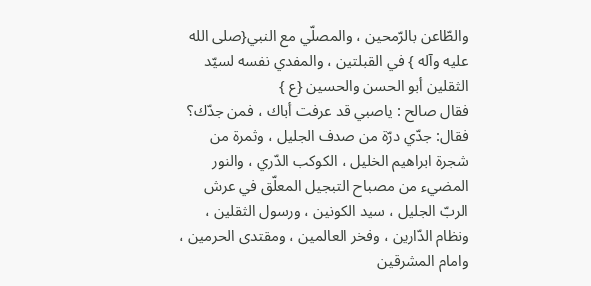والطّاعن بالرّمحين ، والمصلّي مع النبي{صلى الله عليه وآله } في القبلتين ، والمفدي نفسه لسيّد الثقلين أبو الحسن والحسين {ع }
فقال صالح : ياصبي قد عرفت أباك ، فمن جدّك؟
فقال: جدّي درّة من صدف الجليل ، وثمرة من شجرة ابراهيم الخليل ، الكوكب الدّري ، والنور المضيء من مصباح التبجيل المعلّق في عرش الربّ الجليل ، سيد الكونين ، ورسول الثقلين ، ونظام الدّارين ، وفخر العالمين ، ومقتدى الحرمين ، وامام المشرقين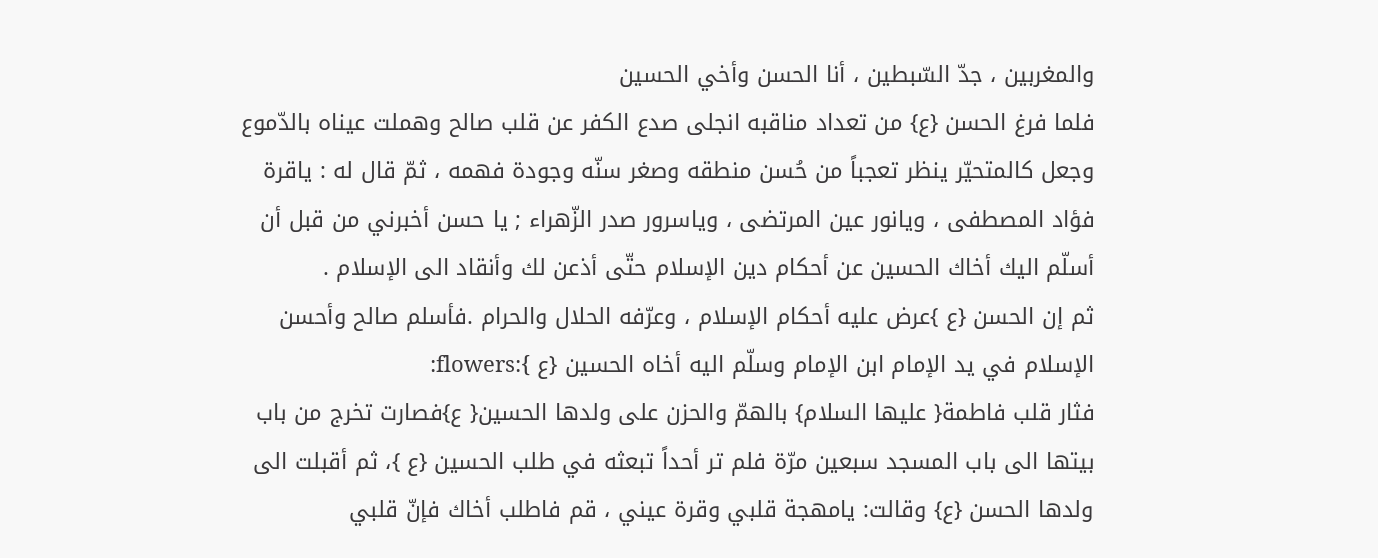والمغربين ، جدّ السّبطين ، أنا الحسن وأخي الحسين
فلما فرغ الحسن {ع} من تعداد مناقبه انجلى صدع الكفر عن قلب صالح وهملت عيناه بالدّموع وجعل كالمتحيّر ينظر تعجباً من حُسن منطقه وصغر سنّه وجودة فهمه ، ثمّ قال له : ياقرة فؤاد المصطفى ، ويانور عين المرتضى ، وياسرور صدر الزّهراء ; يا حسن أخبرني من قبل أن أسلّم اليك أخاك الحسين عن أحكام دين الإسلام حتّى أذعن لك وأنقاد الى الإسلام .
ثم إن الحسن {ع }عرض عليه أحكام الإسلام ، وعرّفه الحلال والحرام .فأسلم صالح وأحسن الإسلام في يد الإمام ابن الإمام وسلّم اليه أخاه الحسين {ع }:flowers:
فثار قلب فاطمة{ عليها السلام} بالهمّ والحزن على ولدها الحسين{ ع}فصارت تخرج من باب بيتها الى باب المسجد سبعين مرّة فلم تر أحداً تبعثه في طلب الحسين {ع }، ثم أقبلت الى ولدها الحسن {ع} وقالت: يامهجة قلبي وقرة عيني ، قم فاطلب أخاك فإنّ قلبي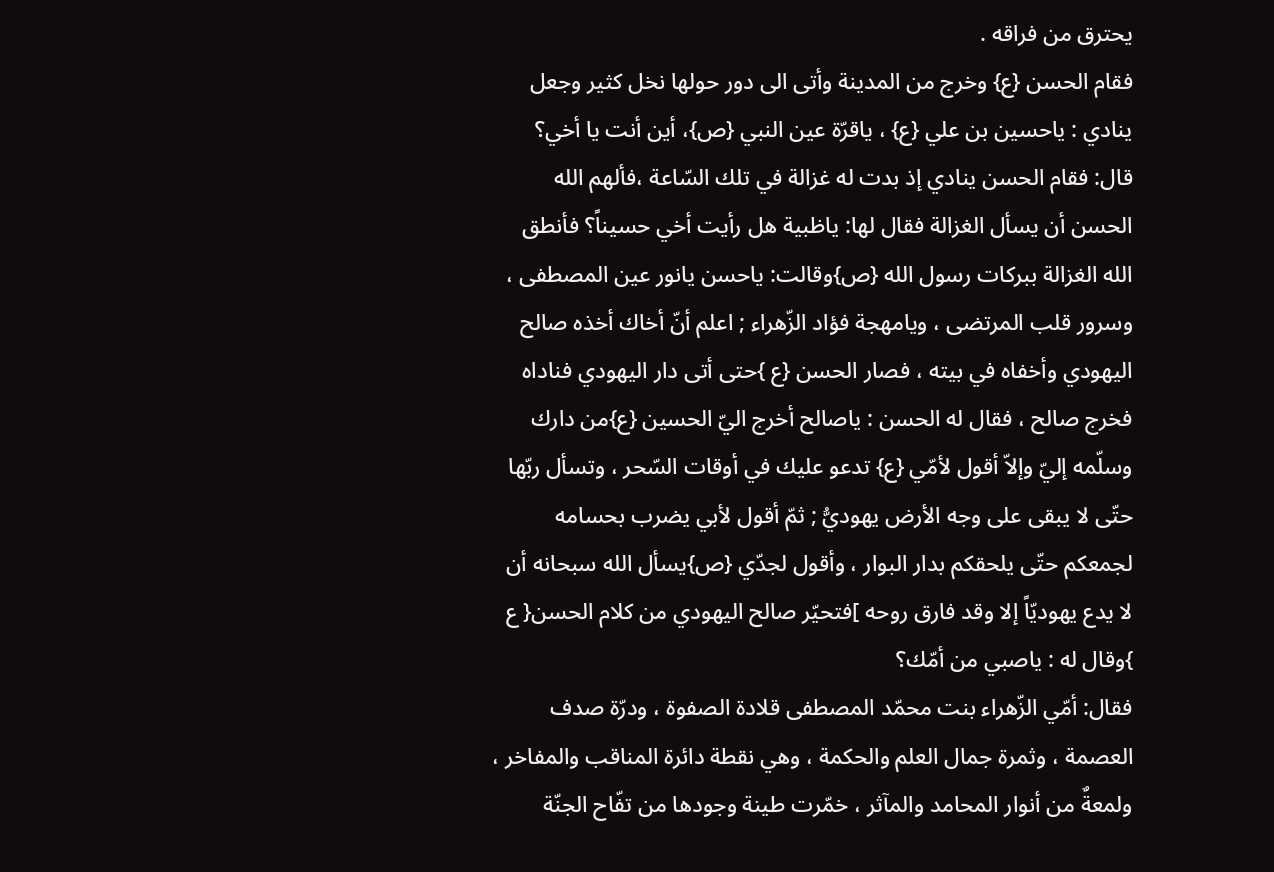يحترق من فراقه .
فقام الحسن {ع} وخرج من المدينة وأتى الى دور حولها نخل كثير وجعل ينادي : ياحسين بن علي {ع} ، ياقرّة عين النبي {ص}، أين أنت يا أخي؟
قال: فقام الحسن ينادي إذ بدت له غزالة في تلك السّاعة ،فألهم الله الحسن أن يسأل الغزالة فقال لها: ياظبية هل رأيت أخي حسيناً؟ فأنطق الله الغزالة ببركات رسول الله {ص}وقالت: ياحسن يانور عين المصطفى ، وسرور قلب المرتضى ، ويامهجة فؤاد الزّهراء ; اعلم أنّ أخاك أخذه صالح اليهودي وأخفاه في بيته ، فصار الحسن {ع }حتى أتى دار اليهودي فناداه فخرج صالح ، فقال له الحسن : ياصالح أخرج اليّ الحسين {ع}من دارك وسلّمه إليّ وإلاّ أقول لأمّي {ع} تدعو عليك في أوقات السّحر ، وتسأل ربّها حتّى لا يبقى على وجه الأرض يهوديُّ ; ثمّ أقول لأبي يضرب بحسامه لجمعكم حتّى يلحقكم بدار البوار ، وأقول لجدّي {ص}يسأل الله سبحانه أن لا يدع يهوديّاً إلا وقد فارق روحه ]فتحيّر صالح اليهودي من كلام الحسن{ ع }وقال له : ياصبي من أمّك؟
فقال: أمّي الزّهراء بنت محمّد المصطفى قلادة الصفوة ، ودرّة صدف العصمة ، وثمرة جمال العلم والحكمة ، وهي نقطة دائرة المناقب والمفاخر ، ولمعةٌ من أنوار المحامد والمآثر ، خمّرت طينة وجودها من تفّاح الجنّة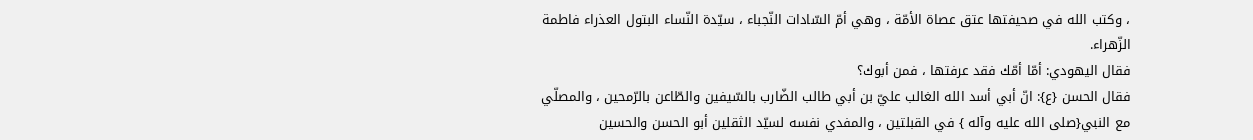، وكتب الله في صحيفتها عتق عصاة الأمّة ، وهي أمّ السّادات النّجباء ، سيّدة النّساء البتول العذراء فاطمة الزّهراء.
فقال اليهودي: أمّا أمّك فقد عرفتها ، فمن أبوك؟
فقال الحسن {ع}: انّ أبي أسد الله الغالب عليّ بن أبي طالب الضّارب بالسّيفين والطّاعن بالرّمحين ، والمصلّي مع النبي{صلى الله عليه وآله } في القبلتين ، والمفدي نفسه لسيّد الثقلين أبو الحسن والحسين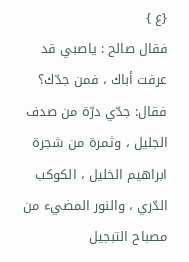{ع }
فقال صالح : ياصبي قد عرفت أباك ، فمن جدّك؟
فقال: جدّي درّة من صدف الجليل ، وثمرة من شجرة ابراهيم الخليل ، الكوكب الدّري ، والنور المضيء من مصباح التبجيل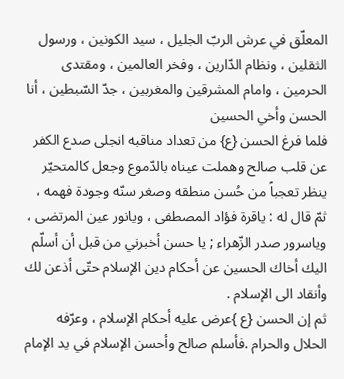المعلّق في عرش الربّ الجليل ، سيد الكونين ، ورسول الثقلين ، ونظام الدّارين ، وفخر العالمين ، ومقتدى الحرمين ، وامام المشرقين والمغربين ، جدّ السّبطين ، أنا الحسن وأخي الحسين
فلما فرغ الحسن {ع} من تعداد مناقبه انجلى صدع الكفر عن قلب صالح وهملت عيناه بالدّموع وجعل كالمتحيّر ينظر تعجباً من حُسن منطقه وصغر سنّه وجودة فهمه ، ثمّ قال له : ياقرة فؤاد المصطفى ، ويانور عين المرتضى ، وياسرور صدر الزّهراء ; يا حسن أخبرني من قبل أن أسلّم اليك أخاك الحسين عن أحكام دين الإسلام حتّى أذعن لك وأنقاد الى الإسلام .
ثم إن الحسن {ع }عرض عليه أحكام الإسلام ، وعرّفه الحلال والحرام .فأسلم صالح وأحسن الإسلام في يد الإمام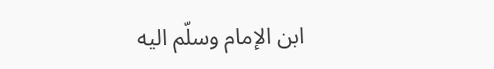ابن الإمام وسلّم اليه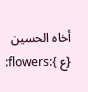أخاه الحسين {ع }:flowers: